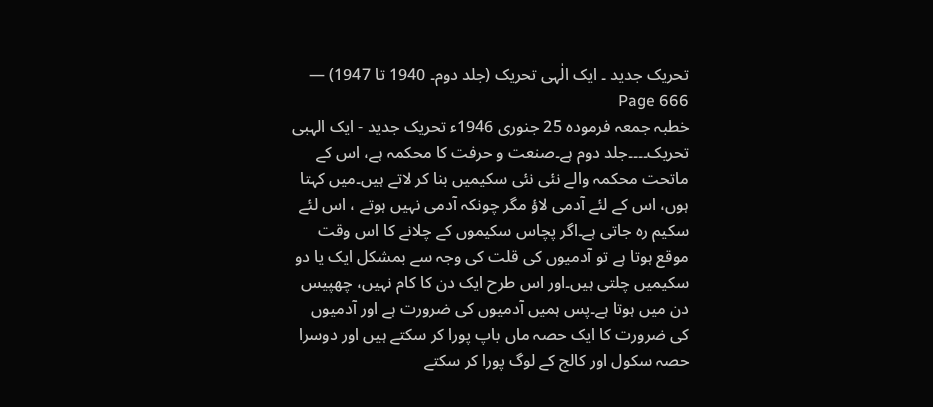تحریک جدید ۔ ایک الٰہی تحریک (جلد دوم۔ 1940 تا 1947) — Page 666
خطبہ جمعہ فرمودہ 25 جنوری 1946ء تحریک جدید - ایک الہبی تحریک۔۔۔۔جلد دوم ہے۔صنعت و حرفت کا محکمہ ہے، اس کے ماتحت محکمہ والے نئی نئی سکیمیں بنا کر لاتے ہیں۔میں کہتا ہوں، اس کے لئے آدمی لاؤ مگر چونکہ آدمی نہیں ہوتے ، اس لئے سکیم رہ جاتی ہے۔اگر پچاس سکیموں کے چلانے کا اس وقت موقع ہوتا ہے تو آدمیوں کی قلت کی وجہ سے بمشکل ایک یا دو سکیمیں چلتی ہیں۔اور اس طرح ایک دن کا کام نہیں، چھپیس دن میں ہوتا ہے۔پس ہمیں آدمیوں کی ضرورت ہے اور آدمیوں کی ضرورت کا ایک حصہ ماں باپ پورا کر سکتے ہیں اور دوسرا حصہ سکول اور کالج کے لوگ پورا کر سکتے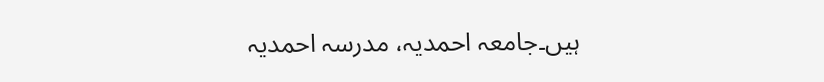ہیں۔جامعہ احمدیہ، مدرسہ احمدیہ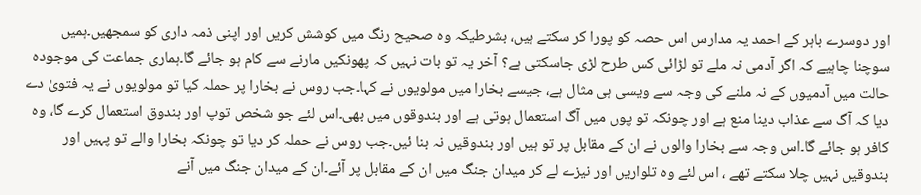اور دوسرے باہر کے احمد یہ مدارس اس حصہ کو پورا کر سکتے ہیں، بشرطیکہ وہ صحیح رنگ میں کوشش کریں اور اپنی ذمہ داری کو سمجھیں۔ہمیں سوچنا چاہیے کہ اگر آدمی نہ ملے تو لڑائی کس طرح لڑی جاسکتی ہے؟ آخر یہ تو بات نہیں کہ پھونکیں مارنے سے کام ہو جائے گا۔ہماری جماعت کی موجودہ حالت میں آدمیوں کے نہ ملنے کی وجہ سے ویسی ہی مثال ہے، جیسے بخارا میں مولویوں نے کہا۔جب روس نے بخارا پر حملہ کیا تو مولویوں نے یہ فتویٰ دے دیا کہ آگ سے عذاب دینا منع ہے اور چونکہ تو پوں میں آگ استعمال ہوتی ہے اور بندوقوں میں بھی۔اس لئے جو شخص توپ اور بندوق استعمال کرے گا، وہ کافر ہو جائے گا۔اس وجہ سے بخارا والوں نے ان کے مقابل پر تو ہیں اور بندوقیں نہ بنا ئیں۔جب روس نے حملہ کر دیا تو چونکہ بخارا والے تو پہیں اور بندوقیں نہیں چلا سکتے تھے ، اس لئے وہ تلواریں اور نیزے لے کر میدان جنگ میں ان کے مقابل پر آئے۔ان کے میدان جنگ میں آنے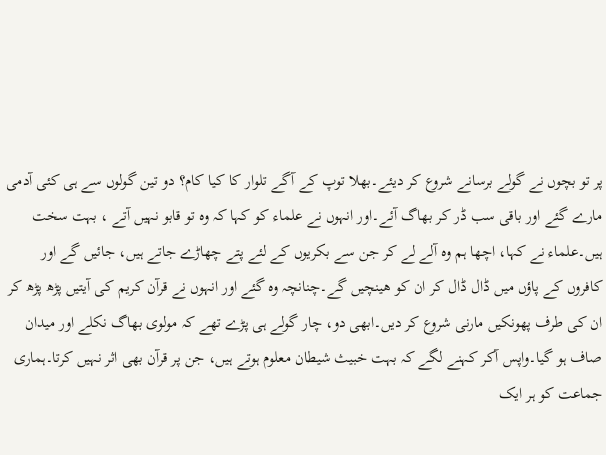پر تو بچوں نے گولے برسانے شروع کر دیئے۔بھلا توپ کے آگے تلوار کا کیا کام؟ دو تین گولوں سے ہی کئی آدمی مارے گئے اور باقی سب ڈر کر بھاگ آئے۔اور انہوں نے علماء کو کہا کہ وہ تو قابو نہیں آتے ، بہت سخت ہیں۔علماء نے کہا، اچھا ہم وہ آلے لے کر جن سے بکریوں کے لئے پتے چھاڑے جاتے ہیں، جائیں گے اور کافروں کے پاؤں میں ڈال ڈال کر ان کو ھینچیں گے۔چنانچہ وہ گئے اور انہوں نے قرآن کریم کی آیتیں پڑھ پڑھ کر ان کی طرف پھونکیں مارنی شروع کر دیں۔ابھی دو، چار گولے ہی پڑے تھے کہ مولوی بھاگ نکلے اور میدان صاف ہو گیا۔واپس آکر کہنے لگے کہ بہت خبیث شیطان معلوم ہوتے ہیں، جن پر قرآن بھی اثر نہیں کرتا۔ہماری جماعت کو ہر ایک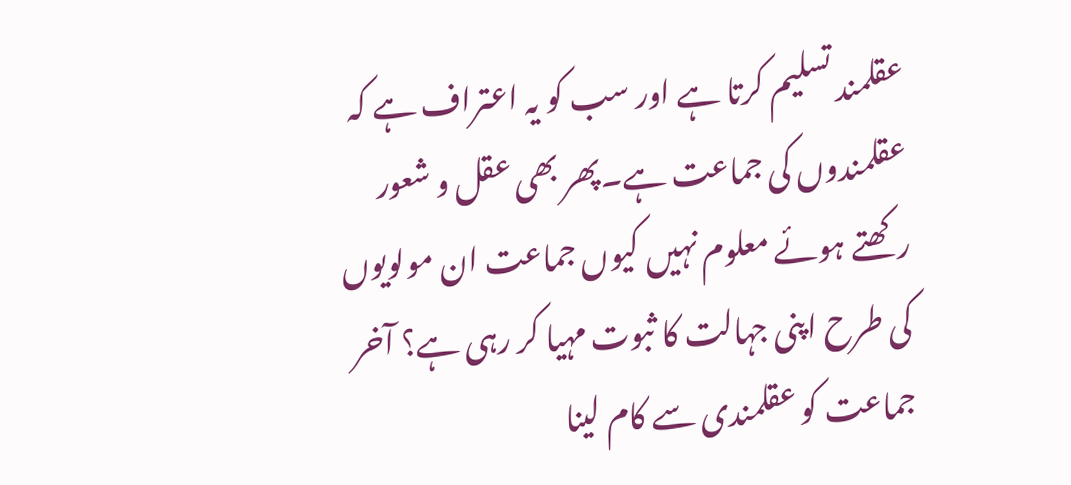عقلمند تسلیم کرتا ہے اور سب کو یہ اعتراف ہے کہ عقلمندوں کی جماعت ہے۔پھر بھی عقل و شعور رکھتے ہوئے معلوم نہیں کیوں جماعت ان مولویوں کی طرح اپنی جہالت کا ثبوت مہیا کر رہی ہے؟ آخر جماعت کو عقلمندی سے کام لینا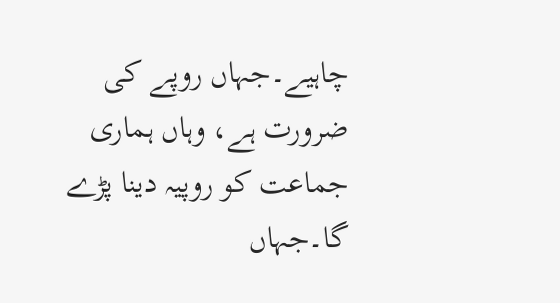چاہیے۔جہاں روپے کی ضرورت ہے، وہاں ہماری جماعت کو روپیہ دینا پڑے گا۔جہاں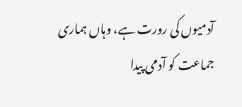آدمیوں کی رورت ہے، وہاں ہماری جماعت کو آدمی پیدا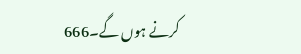کرنے ہوں گے۔666